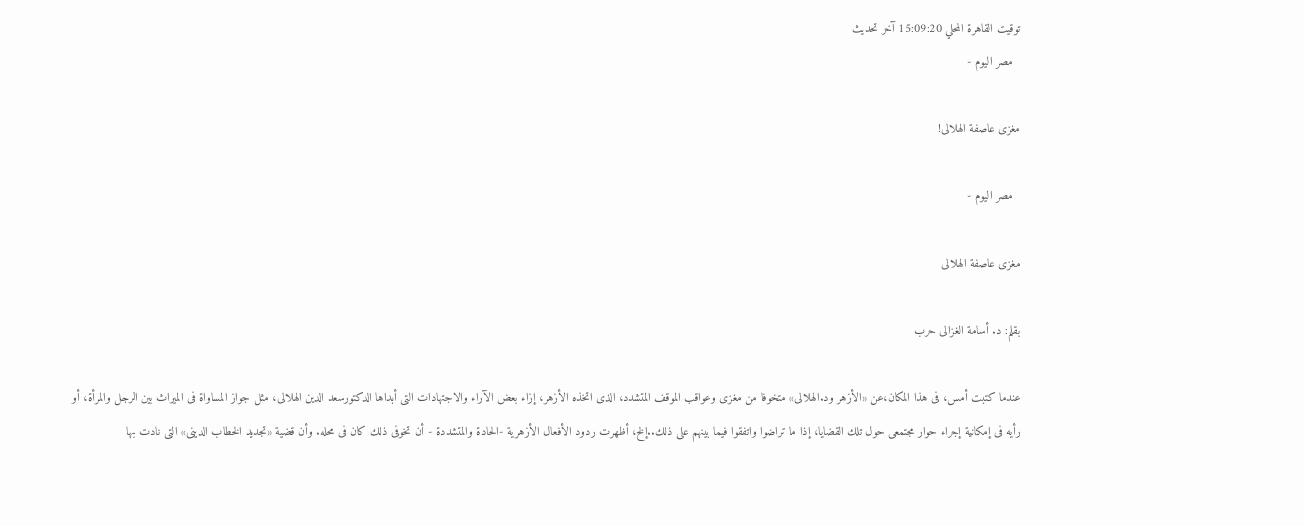توقيت القاهرة المحلي 15:09:20 آخر تحديث
  مصر اليوم -

مغزى عاصفة الهلالى!

  مصر اليوم -

مغزى عاصفة الهلالى

بقلم: د. أسامة الغزالى حرب

عندما كتبت أمس، فى هذا المكان،عن «الأزهر ود.الهلالى» متخوفا من مغزى وعواقب الموقف المتشدد، الذى اتخذه الأزهر، إزاء بعض الآراء والاجتهادات التى أبداها الدكتورسعد الدين الهلالى، مثل جواز المساواة فى الميراث بين الرجل والمرأة، أو رأيه فى إمكانية إجراء حوار مجتمعى حول تلك القضايا، إذا ما تراضوا واتفقوا فيما بينهم على ذلك..إلخ، أظهرت ردود الأفعال الأزهرية -الحادة والمتشددة - أن تخوفى ذلك كان فى محله. وأن قضية «تجديد الخطاب الدينى» التى نادت بها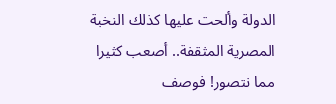الدولة وألحت عليها كذلك النخبة المصرية المثقفة.. أصعب كثيرا مما نتصور! فوصف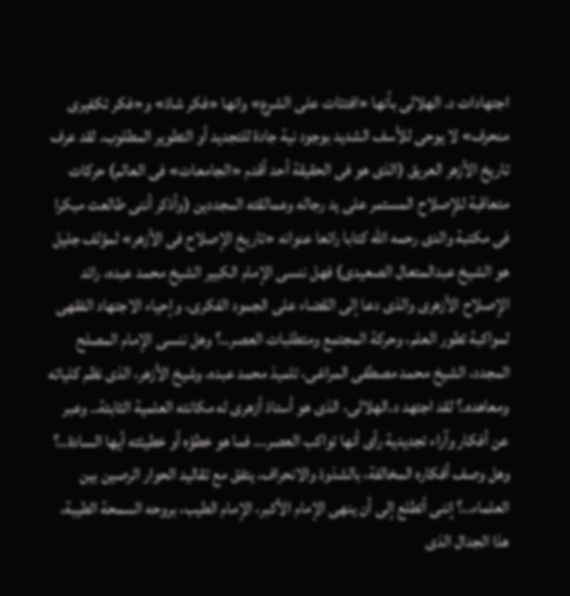اجتهادات د. الهلالى بأنها «افتئات على الشرع» وانها «فكر شاذ» و«فكر تكفيرى منحرف» لا يوحى للأسف الشديد بوجود نية جادة للتجديد أو التطوير المطلوب. لقد عرف تاريخ الأزهر العريق (الذى هو فى الحقيقة أحد أقدم «الجامعات» فى العالم) حركات متعاقبة للإصلاح المستمر على يد رجاله وعمالقته المجددين (وأذكر أننى طالعت مبكرا فى مكتبة والدى رحمه الله كتابا رائعا عنوانه «تاريخ الإصلاح فى الأزهر» لمؤلف جليل هو الشيخ عبدالمتعال الصعيدى) فهل ننسى الإمام الكبير الشيخ محمد عبده، رائد الإصلاح الأزهرى والذى دعا إلى القضاء على الجمود الفكرى، وإحياء الاجتهاد الفقهى لمواكبة تطور العلم، وحركة المجتمع ومتطلبات العصر..؟ وهل ننسى الإمام المصلح المجدد، الشيخ محمد مصطفى المراغى، تلميذ محمد عبده، وشيخ الأزهر، الذى نظم كلياته ومعاهده.؟ لقد اجتهد د.الهلالى، الذى هو أستاذ أزهرى له مكانته العلمية الثابتة.. وعبر عن أفكار وآراء تجديدية رأى أنها تواكب العصر... فما هو خطؤه أو خطيئته أيها السادة..؟ وهل وصف أفكاره المخالفة، بالشذوذ والانحراف، يتفق مع تقاليد الحوار الرصين بين العلماء..؟ إننى أتطلع إلى أن ينهى الإمام الأكبر، الإمام الطيب، بروحه السمحة الطيبة، هذا الجدال الذى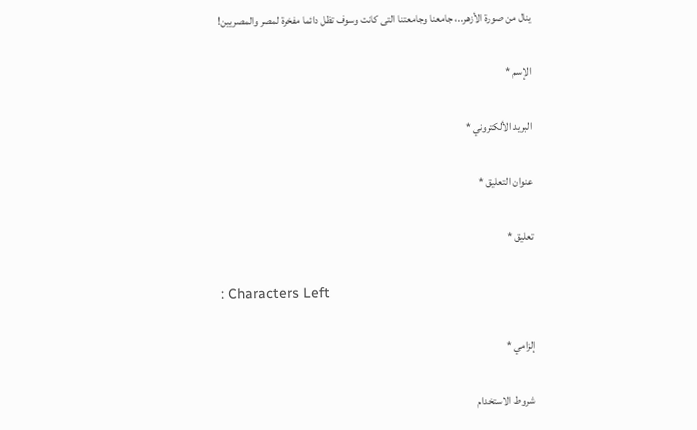ينال من صورة الأزهر..، جامعنا وجامعتنا التى كانت وسوف تظل دائما مفخرة لمصر والمصريين!

الإسم *

البريد الألكتروني *

عنوان التعليق *

تعليق *

: Characters Left

إلزامي *

شروط الاستخدام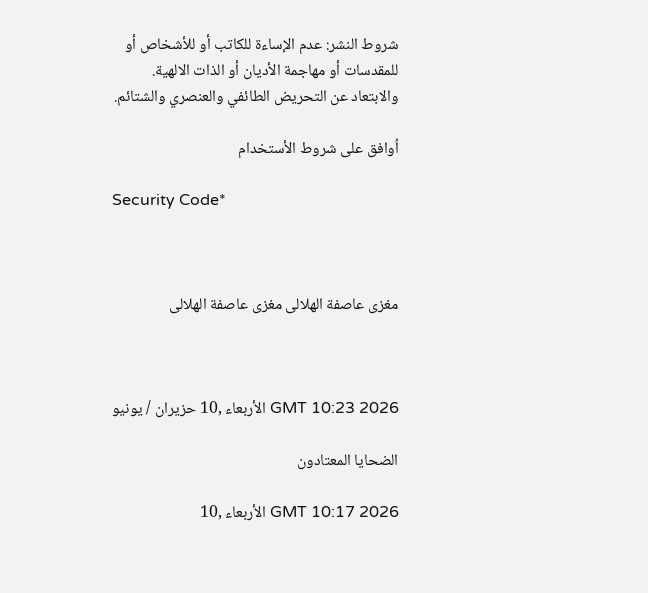شروط النشر: عدم الإساءة للكاتب أو للأشخاص أو للمقدسات أو مهاجمة الأديان أو الذات الالهية. والابتعاد عن التحريض الطائفي والعنصري والشتائم.

اُوافق على شروط الأستخدام

Security Code*



مغزى عاصفة الهلالى مغزى عاصفة الهلالى



GMT 10:23 2026 الأربعاء ,10 حزيران / يونيو

الضحايا المعتادون

GMT 10:17 2026 الأربعاء ,10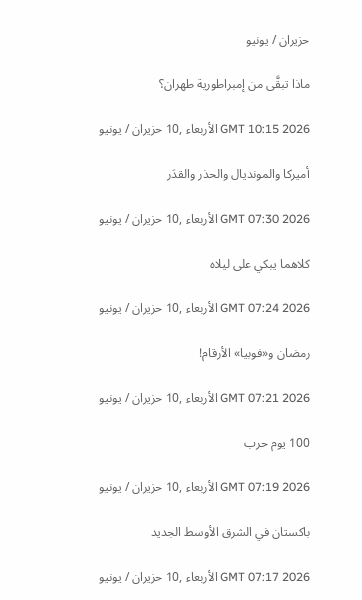حزيران / يونيو

ماذا تبقَّى من إمبراطورية طهران؟

GMT 10:15 2026 الأربعاء ,10 حزيران / يونيو

أميركا والمونديال والحذر والقدَر

GMT 07:30 2026 الأربعاء ,10 حزيران / يونيو

كلاهما يبكي على ليلاه

GMT 07:24 2026 الأربعاء ,10 حزيران / يونيو

رمضان و«فوبيا» الأرقام!

GMT 07:21 2026 الأربعاء ,10 حزيران / يونيو

100 يوم حرب

GMT 07:19 2026 الأربعاء ,10 حزيران / يونيو

باكستان في الشرق الأوسط الجديد

GMT 07:17 2026 الأربعاء ,10 حزيران / يونيو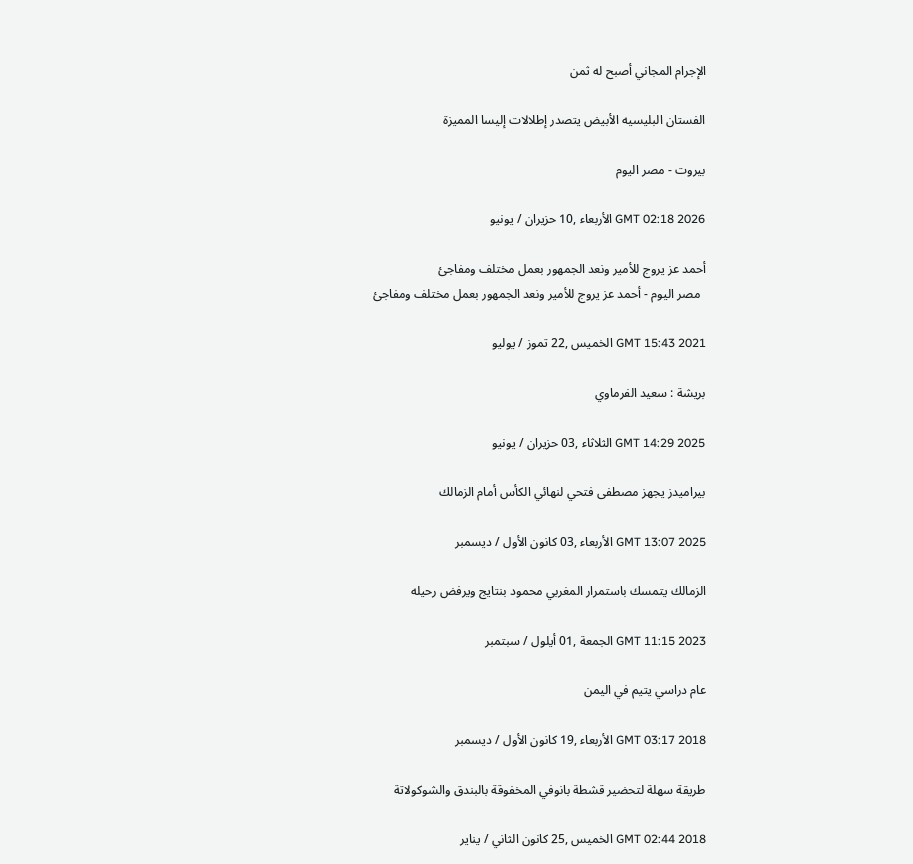الإجرام المجاني أصبح له ثمن

الفستان البليسيه الأبيض يتصدر إطلالات إليسا المميزة

بيروت - مصر اليوم

GMT 02:18 2026 الأربعاء ,10 حزيران / يونيو

أحمد عز يروج للأمير ونعد الجمهور بعمل مختلف ومفاجئ
  مصر اليوم - أحمد عز يروج للأمير ونعد الجمهور بعمل مختلف ومفاجئ

GMT 15:43 2021 الخميس ,22 تموز / يوليو

بريشة : سعيد الفرماوي

GMT 14:29 2025 الثلاثاء ,03 حزيران / يونيو

بيراميدز يجهز مصطفى فتحي لنهائي الكأس أمام الزمالك

GMT 13:07 2025 الأربعاء ,03 كانون الأول / ديسمبر

الزمالك يتمسك باستمرار المغربي محمود بنتايج ويرفض رحيله

GMT 11:15 2023 الجمعة ,01 أيلول / سبتمبر

عام دراسي يتيم في اليمن

GMT 03:17 2018 الأربعاء ,19 كانون الأول / ديسمبر

طريقة سهلة لتحضير قشطة بانوفي المخفوقة بالبندق والشوكولاتة

GMT 02:44 2018 الخميس ,25 كانون الثاني / يناير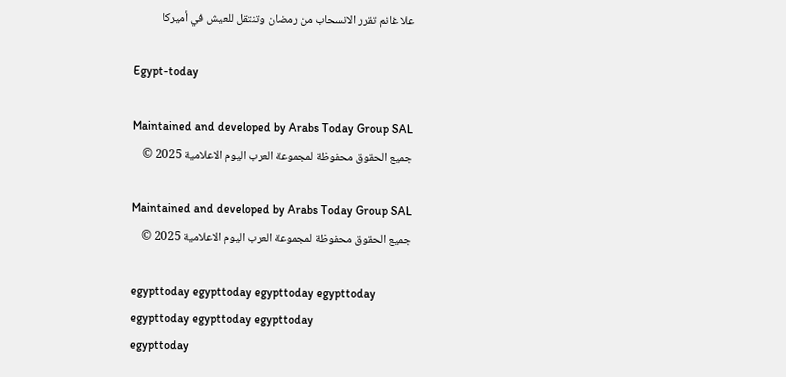علا غانم تقرر الانسحاب من رمضان وتنتقل للعيش في أميركا

Egypt-today

Maintained and developed by Arabs Today Group SAL
جميع الحقوق محفوظة لمجموعة العرب اليوم الاعلامية 2025 ©

Maintained and developed by Arabs Today Group SAL
جميع الحقوق محفوظة لمجموعة العرب اليوم الاعلامية 2025 ©

egypttoday egypttoday egypttoday egypttoday
egypttoday egypttoday egypttoday
egypttoday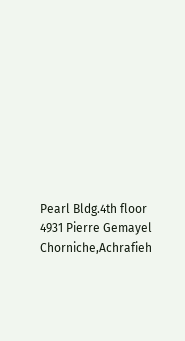Pearl Bldg.4th floor 4931 Pierre Gemayel Chorniche,Achrafieh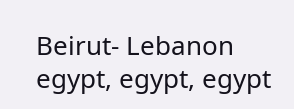Beirut- Lebanon
egypt, egypt, egypt